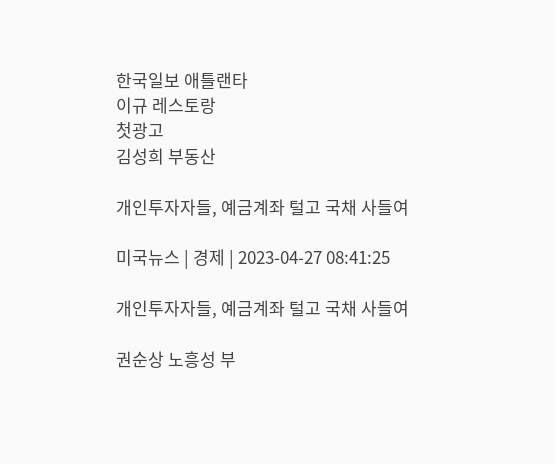한국일보 애틀랜타
이규 레스토랑
첫광고
김성희 부동산

개인투자자들, 예금계좌 털고 국채 사들여

미국뉴스 | 경제 | 2023-04-27 08:41:25

개인투자자들, 예금계좌 털고 국채 사들여

권순상 노흥성 부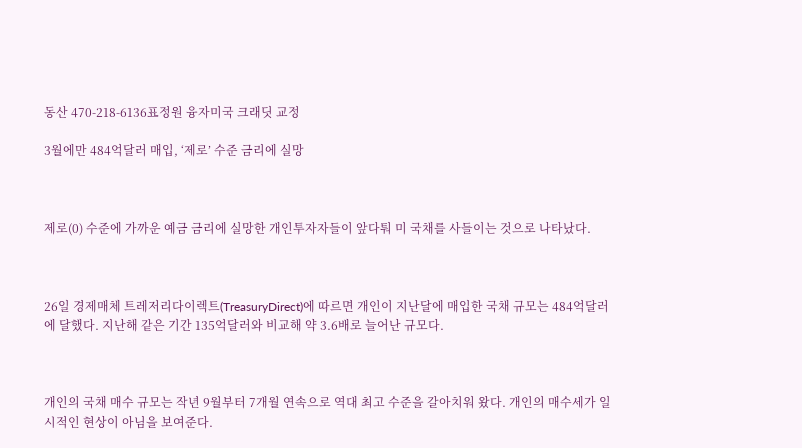동산 470-218-6136표정원 융자미국 크래딧 교정

3월에만 484억달러 매입, ‘제로’ 수준 금리에 실망



제로(0) 수준에 가까운 예금 금리에 실망한 개인투자자들이 앞다퉈 미 국채를 사들이는 것으로 나타났다.



26일 경제매체 트레저리다이렉트(TreasuryDirect)에 따르면 개인이 지난달에 매입한 국채 규모는 484억달러에 달했다. 지난해 같은 기간 135억달러와 비교해 약 3.6배로 늘어난 규모다.



개인의 국채 매수 규모는 작년 9월부터 7개월 연속으로 역대 최고 수준을 갈아치워 왔다. 개인의 매수세가 일시적인 현상이 아님을 보여준다.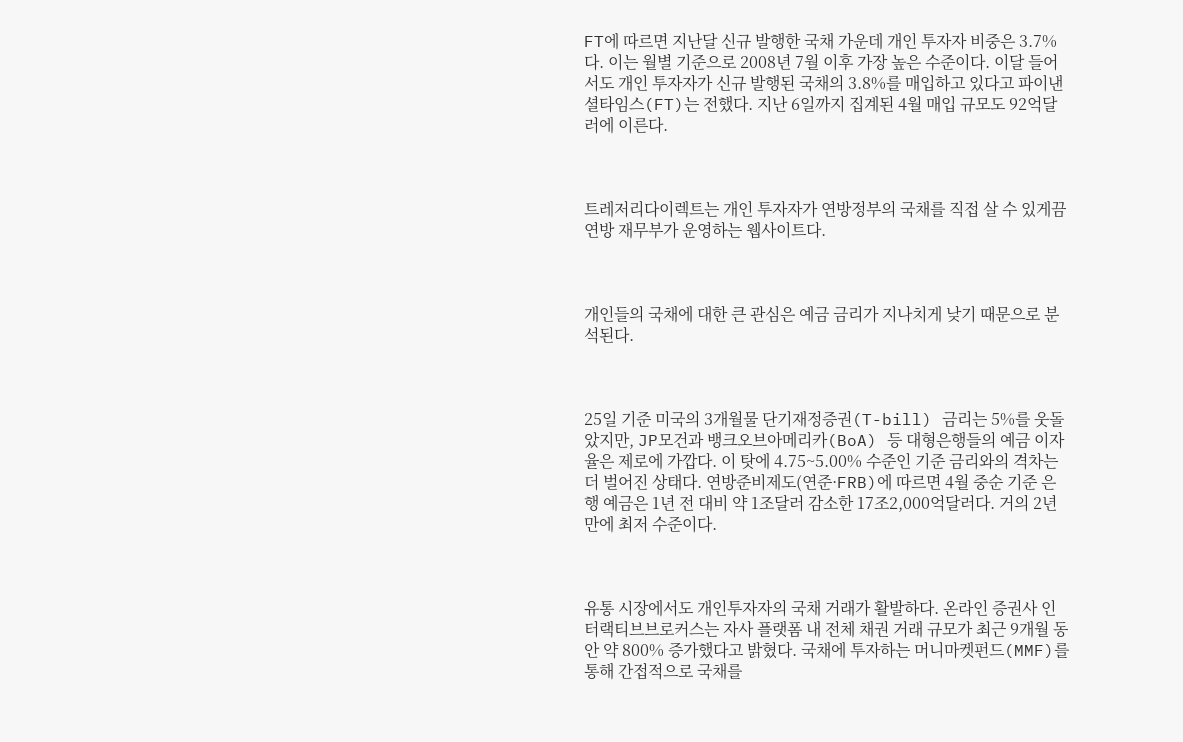FT에 따르면 지난달 신규 발행한 국채 가운데 개인 투자자 비중은 3.7%다. 이는 월별 기준으로 2008년 7월 이후 가장 높은 수준이다. 이달 들어서도 개인 투자자가 신규 발행된 국채의 3.8%를 매입하고 있다고 파이낸셜타임스(FT)는 전했다. 지난 6일까지 집계된 4월 매입 규모도 92억달러에 이른다.



트레저리다이렉트는 개인 투자자가 연방정부의 국채를 직접 살 수 있게끔 연방 재무부가 운영하는 웹사이트다.



개인들의 국채에 대한 큰 관심은 예금 금리가 지나치게 낮기 때문으로 분석된다.



25일 기준 미국의 3개월물 단기재정증권(T-bill) 금리는 5%를 웃돌았지만, JP모건과 뱅크오브아메리카(BoA) 등 대형은행들의 예금 이자율은 제로에 가깝다. 이 탓에 4.75~5.00% 수준인 기준 금리와의 격차는 더 벌어진 상태다. 연방준비제도(연준·FRB)에 따르면 4월 중순 기준 은행 예금은 1년 전 대비 약 1조달러 감소한 17조2,000억달러다. 거의 2년 만에 최저 수준이다.



유통 시장에서도 개인투자자의 국채 거래가 활발하다. 온라인 증권사 인터랙티브브로커스는 자사 플랫폼 내 전체 채권 거래 규모가 최근 9개월 동안 약 800% 증가했다고 밝혔다. 국채에 투자하는 머니마켓펀드(MMF)를 통해 간접적으로 국채를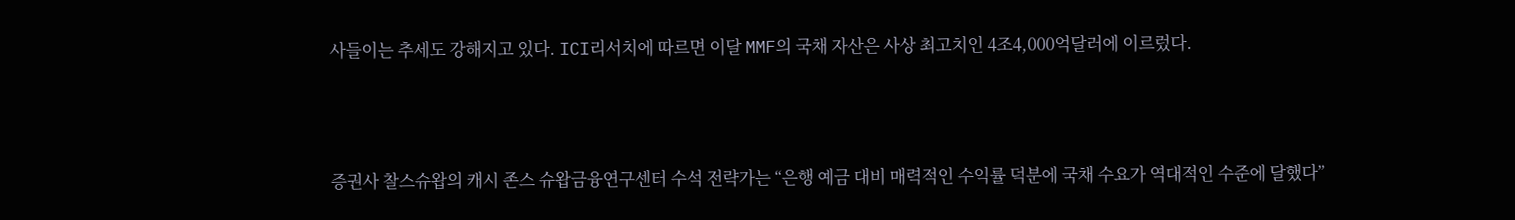사들이는 추세도 강해지고 있다. ICI리서치에 따르면 이달 MMF의 국채 자산은 사상 최고치인 4조4,000억달러에 이르렀다.



증권사 찰스슈왑의 캐시 존스 슈왑금융연구센터 수석 전략가는 “은행 예금 대비 매력적인 수익률 덕분에 국채 수요가 역대적인 수준에 달했다”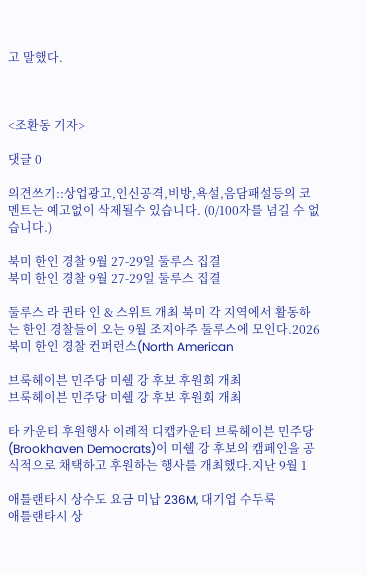고 말했다.



<조환동 기자>

댓글 0

의견쓰기::상업광고,인신공격,비방,욕설,음담패설등의 코멘트는 예고없이 삭제될수 있습니다. (0/100자를 넘길 수 없습니다.)

북미 한인 경찰 9월 27-29일 둘루스 집결
북미 한인 경찰 9월 27-29일 둘루스 집결

둘루스 라 퀸타 인 & 스위트 개최 북미 각 지역에서 활동하는 한인 경찰들이 오는 9월 조지아주 둘루스에 모인다.2026 북미 한인 경찰 컨퍼런스(North American

브룩헤이븐 민주당 미쉘 강 후보 후원회 개최
브룩헤이븐 민주당 미쉘 강 후보 후원회 개최

타 카운티 후원행사 이례적 디캡카운티 브룩헤이븐 민주당(Brookhaven Democrats)이 미쉘 강 후보의 캠페인을 공식적으로 채택하고 후원하는 행사를 개최했다.지난 9월 1

애틀랜타시 상수도 요금 미납 236M, 대기업 수두룩
애틀랜타시 상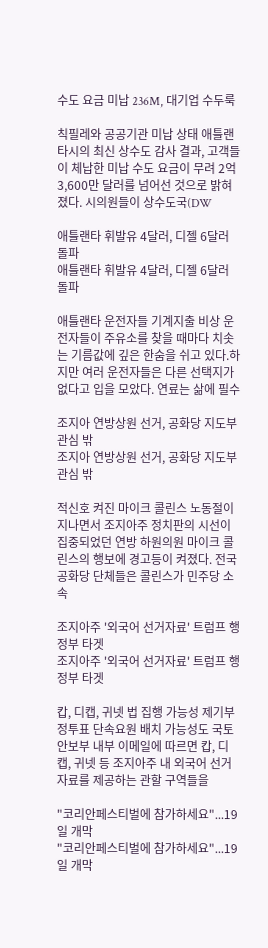수도 요금 미납 236M, 대기업 수두룩

칙필레와 공공기관 미납 상태 애틀랜타시의 최신 상수도 감사 결과, 고객들이 체납한 미납 수도 요금이 무려 2억 3,600만 달러를 넘어선 것으로 밝혀졌다. 시의원들이 상수도국(DW

애틀랜타 휘발유 4달러, 디젤 6달러 돌파
애틀랜타 휘발유 4달러, 디젤 6달러 돌파

애틀랜타 운전자들 기계지출 비상 운전자들이 주유소를 찾을 때마다 치솟는 기름값에 깊은 한숨을 쉬고 있다.하지만 여러 운전자들은 다른 선택지가 없다고 입을 모았다. 연료는 삶에 필수

조지아 연방상원 선거, 공화당 지도부 관심 밖
조지아 연방상원 선거, 공화당 지도부 관심 밖

적신호 켜진 마이크 콜린스 노동절이 지나면서 조지아주 정치판의 시선이 집중되었던 연방 하원의원 마이크 콜린스의 행보에 경고등이 켜졌다. 전국 공화당 단체들은 콜린스가 민주당 소속

조지아주 '외국어 선거자료' 트럼프 행정부 타겟
조지아주 '외국어 선거자료' 트럼프 행정부 타겟

캅, 디캡, 귀넷 법 집행 가능성 제기부정투표 단속요원 배치 가능성도 국토안보부 내부 이메일에 따르면 캅, 디캡, 귀넷 등 조지아주 내 외국어 선거 자료를 제공하는 관할 구역들을

"코리안페스티벌에 참가하세요"...19일 개막
"코리안페스티벌에 참가하세요"...19일 개막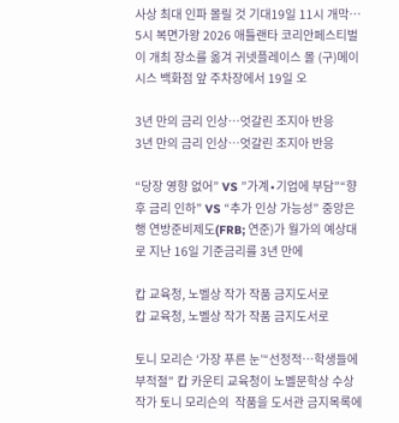사상 최대 인파 몰릴 것 기대19일 11시 개막…  5시 복면가왕 2026 애틀랜타 코리안페스티벌이 개최 장소를 옮겨 귀넷플레이스 몰 (구)메이시스 백화점 앞 주차장에서 19일 오

3년 만의 금리 인상…엇갈린 조지아 반응
3년 만의 금리 인상…엇갈린 조지아 반응

“당장 영향 없어” VS ”가계∙기업에 부담”“향후 금리 인하” VS “추가 인상 가능성” 중앙은행 연방준비제도(FRB; 연준)가 월가의 예상대로 지난 16일 기준금리를 3년 만에

캅 교육청, 노벨상 작가 작품 금지도서로
캅 교육청, 노벨상 작가 작품 금지도서로

토니 모리슨 ‘가장 푸른 눈’“선정적…학생들에 부적절” 캅 카운티 교육청이 노벨문학상 수상 작가 토니 모리슨의  작품을 도서관 금지목록에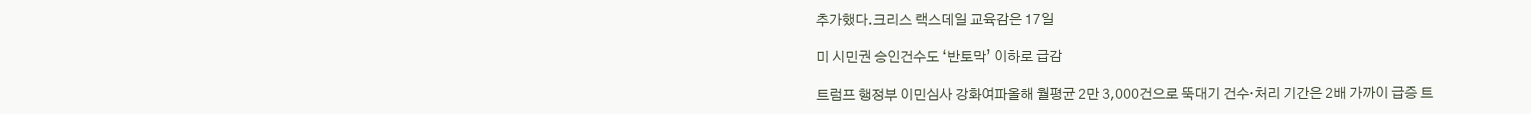추가했다.크리스 랙스데일 교육감은 17일

미 시민권 승인건수도 ‘반토막’ 이하로 급감

트럼프 행정부 이민심사 강화여파올해 월평균 2만 3,000건으로 뚝대기 건수·처리 기간은 2배 가까이 급증 트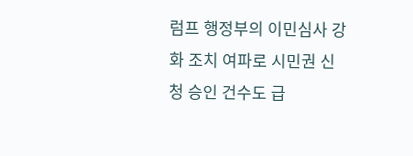럼프 행정부의 이민심사 강화 조치 여파로 시민권 신청 승인 건수도 급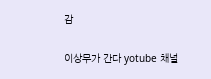감

이상무가 간다 yotube 채널